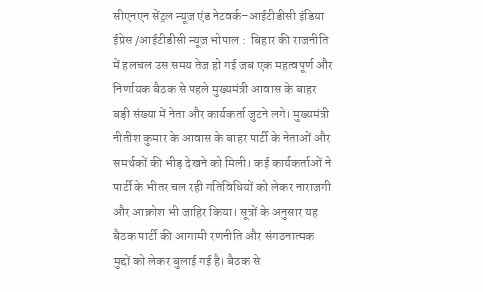सीएनएन सेंट्रल न्यूज़ एंड नेटवर्क–आईटीडीसी इंडिया ईप्रेस /आईटीडीसी न्यूज़ भोपाल :  बिहार की राजनीति में हलचल उस समय तेज हो गई जब एक महत्वपूर्ण और निर्णायक बैठक से पहले मुख्यमंत्री आवास के बाहर बड़ी संख्या में नेता और कार्यकर्ता जुटने लगे। मुख्यमंत्री नीतीश कुमार के आवास के बाहर पार्टी के नेताओं और समर्थकों की भीड़ देखने को मिली। कई कार्यकर्ताओं ने पार्टी के भीतर चल रही गतिविधियों को लेकर नाराजगी और आक्रोश भी जाहिर किया। सूत्रों के अनुसार यह बैठक पार्टी की आगामी रणनीति और संगठनात्मक मुद्दों को लेकर बुलाई गई है। बैठक से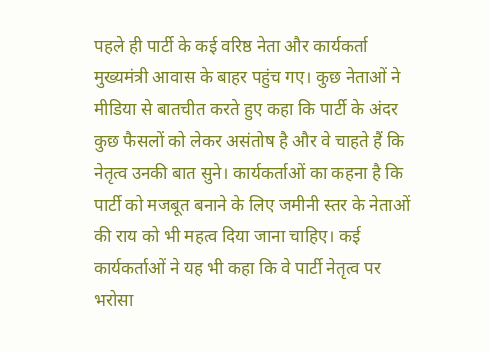पहले ही पार्टी के कई वरिष्ठ नेता और कार्यकर्ता मुख्यमंत्री आवास के बाहर पहुंच गए। कुछ नेताओं ने मीडिया से बातचीत करते हुए कहा कि पार्टी के अंदर कुछ फैसलों को लेकर असंतोष है और वे चाहते हैं कि नेतृत्व उनकी बात सुने। कार्यकर्ताओं का कहना है कि पार्टी को मजबूत बनाने के लिए जमीनी स्तर के नेताओं की राय को भी महत्व दिया जाना चाहिए। कई कार्यकर्ताओं ने यह भी कहा कि वे पार्टी नेतृत्व पर भरोसा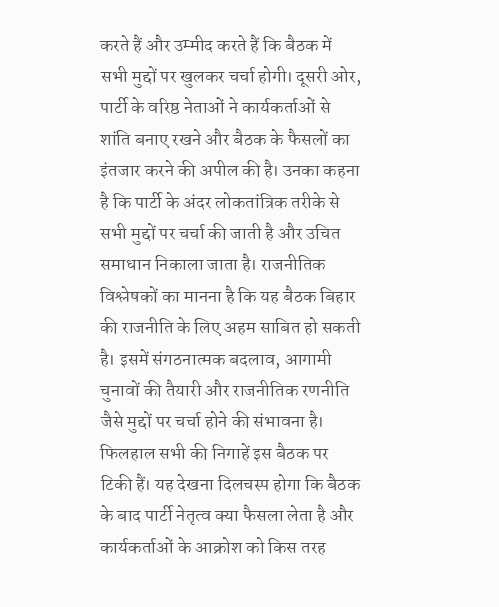करते हैं और उम्मीद करते हैं कि बैठक में सभी मुद्दों पर खुलकर चर्चा होगी। दूसरी ओर, पार्टी के वरिष्ठ नेताओं ने कार्यकर्ताओं से शांति बनाए रखने और बैठक के फैसलों का इंतजार करने की अपील की है। उनका कहना है कि पार्टी के अंदर लोकतांत्रिक तरीके से सभी मुद्दों पर चर्चा की जाती है और उचित समाधान निकाला जाता है। राजनीतिक विश्लेषकों का मानना है कि यह बैठक बिहार की राजनीति के लिए अहम साबित हो सकती है। इसमें संगठनात्मक बदलाव, आगामी चुनावों की तैयारी और राजनीतिक रणनीति जैसे मुद्दों पर चर्चा होने की संभावना है। फिलहाल सभी की निगाहें इस बैठक पर टिकी हैं। यह देखना दिलचस्प होगा कि बैठक के बाद पार्टी नेतृत्व क्या फैसला लेता है और कार्यकर्ताओं के आक्रोश को किस तरह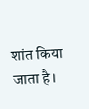शांत किया जाता है।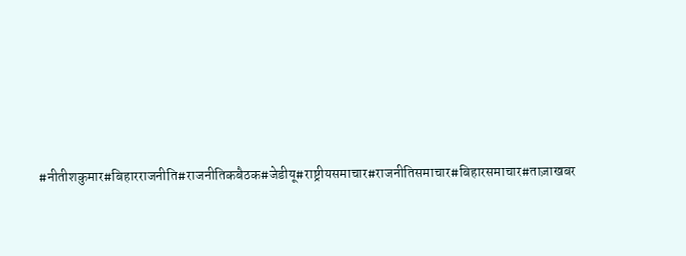#नीतीशकुमार#बिहारराजनीति#राजनीतिकबैठक#जेडीयू#राष्ट्रीयसमाचार#राजनीतिसमाचार#बिहारसमाचार#ताज़ाखबर